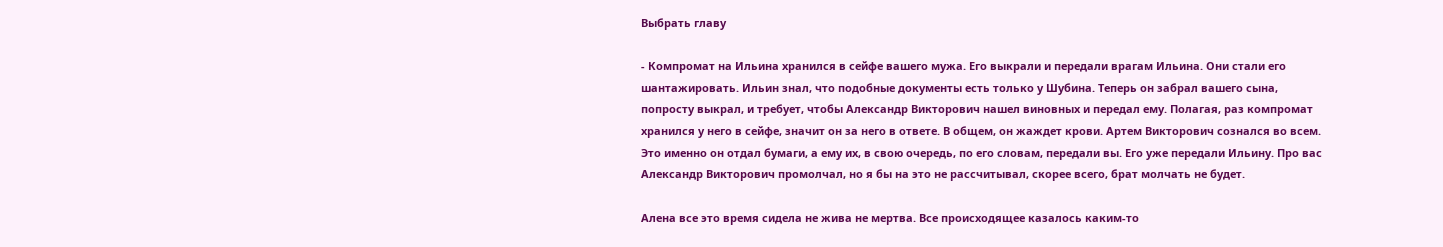Выбрать главу

- Компромат на Ильина хранился в сейфе вашего мужа. Его выкрали и передали врагам Ильина. Они стали его шантажировать. Ильин знал, что подобные документы есть только у Шубина. Теперь он забрал вашего сына, попросту выкрал, и требует, чтобы Александр Викторович нашел виновных и передал ему. Полагая, раз компромат хранился у него в сейфе, значит он за него в ответе. В общем, он жаждет крови. Артем Викторович сознался во всем. Это именно он отдал бумаги, а ему их, в свою очередь, по его словам, передали вы. Его уже передали Ильину. Про вас Александр Викторович промолчал, но я бы на это не рассчитывал, скорее всего, брат молчать не будет.

Алена все это время сидела не жива не мертва. Все происходящее казалось каким-то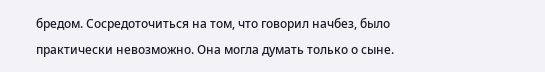бредом. Сосредоточиться на том, что говорил начбез, было практически невозможно. Она могла думать только о сыне.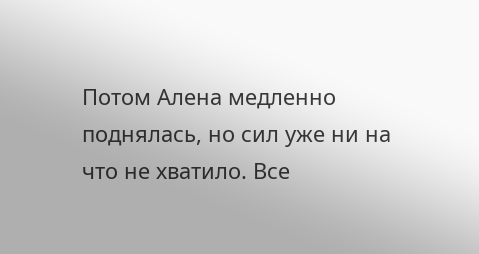Потом Алена медленно поднялась, но сил уже ни на что не хватило. Все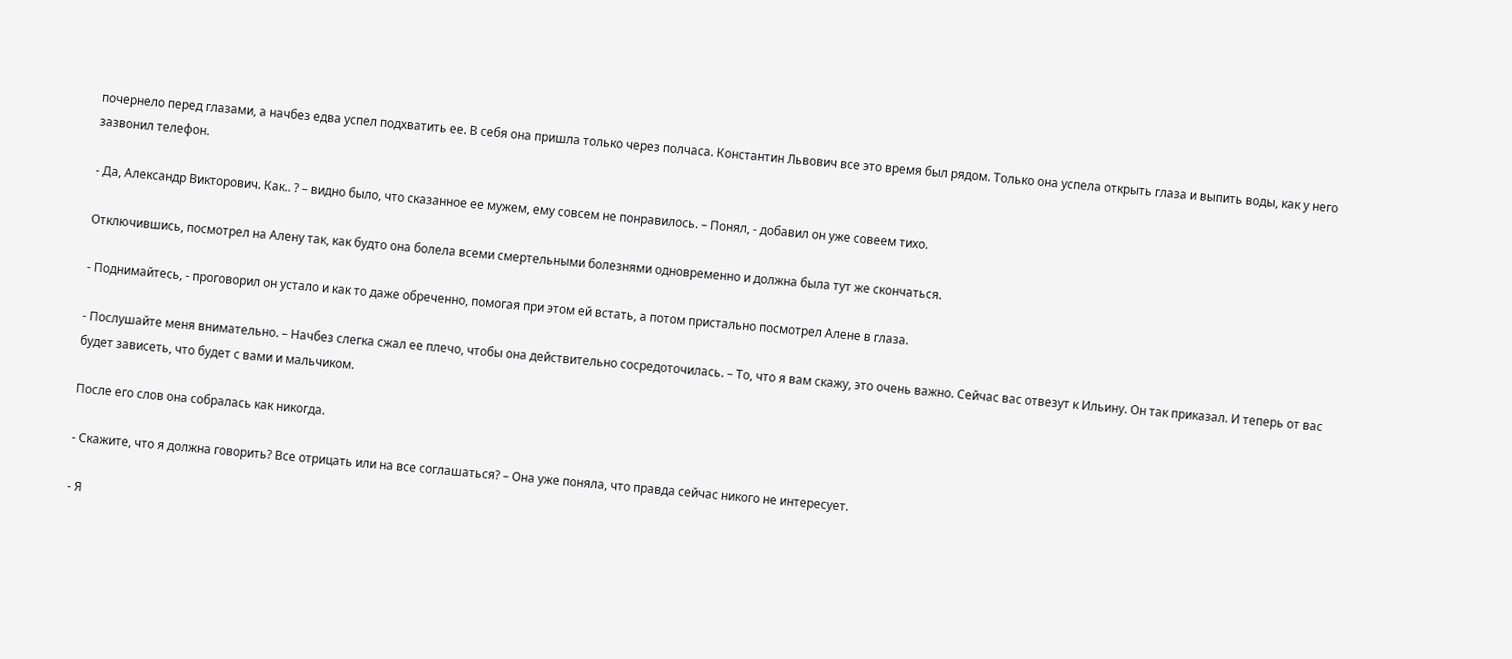почернело перед глазами, а начбез едва успел подхватить ее. В себя она пришла только через полчаса. Константин Львович все это время был рядом. Только она успела открыть глаза и выпить воды, как у него зазвонил телефон.

- Да, Александр Викторович. Как.. ? – видно было, что сказанное ее мужем, ему совсем не понравилось. – Понял, - добавил он уже совеем тихо.

Отключившись, посмотрел на Алену так, как будто она болела всеми смертельными болезнями одновременно и должна была тут же скончаться.

- Поднимайтесь, - проговорил он устало и как то даже обреченно, помогая при этом ей встать, а потом пристально посмотрел Алене в глаза.

- Послушайте меня внимательно. – Начбез слегка сжал ее плечо, чтобы она действительно сосредоточилась. – То, что я вам скажу, это очень важно. Сейчас вас отвезут к Ильину. Он так приказал. И теперь от вас будет зависеть, что будет с вами и мальчиком.

После его слов она собралась как никогда.

- Скажите, что я должна говорить? Все отрицать или на все соглашаться? – Она уже поняла, что правда сейчас никого не интересует.

- Я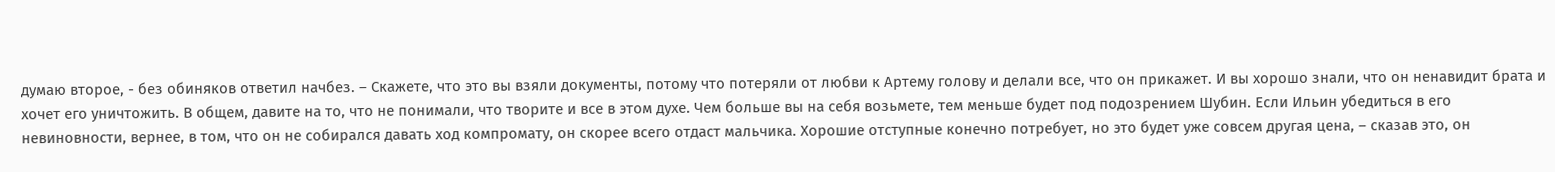думаю второе, - без обиняков ответил начбез. – Скажете, что это вы взяли документы, потому что потеряли от любви к Артему голову и делали все, что он прикажет. И вы хорошо знали, что он ненавидит брата и хочет его уничтожить. В общем, давите на то, что не понимали, что творите и все в этом духе. Чем больше вы на себя возьмете, тем меньше будет под подозрением Шубин. Если Ильин убедиться в его невиновности, вернее, в том, что он не собирался давать ход компромату, он скорее всего отдаст мальчика. Хорошие отступные конечно потребует, но это будет уже совсем другая цена, – сказав это, он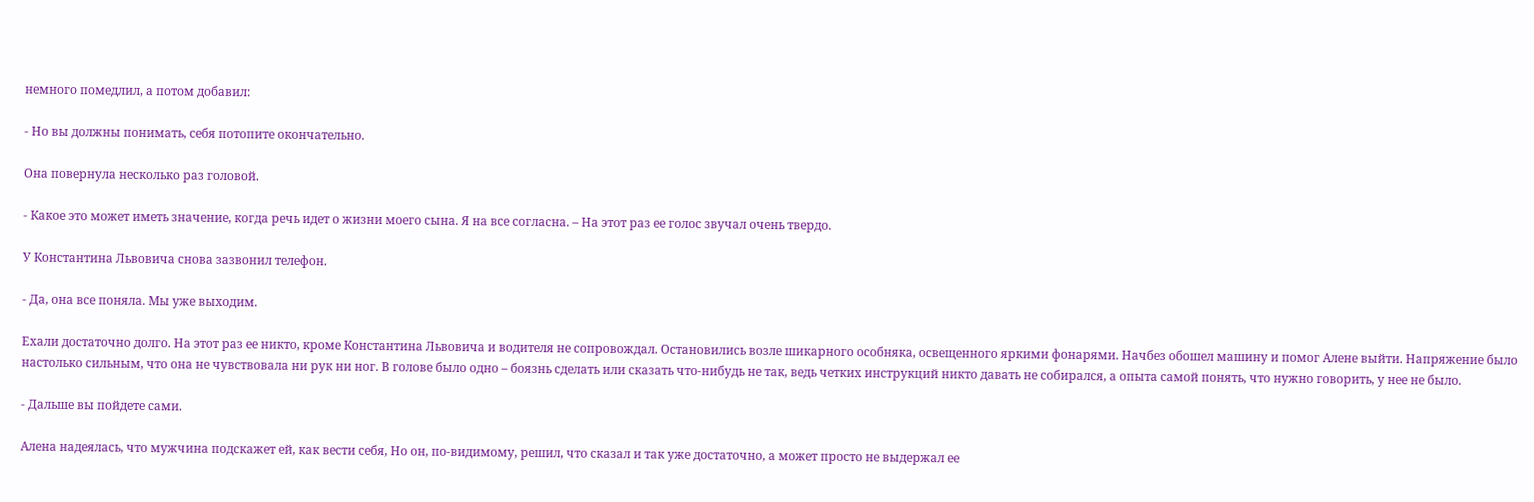немного помедлил, а потом добавил:

- Но вы должны понимать, себя потопите окончательно.

Она повернула несколько раз головой.

- Какое это может иметь значение, когда речь идет о жизни моего сына. Я на все согласна. – На этот раз ее голос звучал очень твердо.

У Константина Львовича снова зазвонил телефон.

- Да, она все поняла. Мы уже выходим.

Ехали достаточно долго. На этот раз ее никто, кроме Константина Львовича и водителя не сопровождал. Остановились возле шикарного особняка, освещенного яркими фонарями. Начбез обошел машину и помог Алене выйти. Напряжение было настолько сильным, что она не чувствовала ни рук ни ног. В голове было одно – боязнь сделать или сказать что-нибудь не так, ведь четких инструкций никто давать не собирался, а опыта самой понять, что нужно говорить, у нее не было.

- Дальше вы пойдете сами.

Алена надеялась, что мужчина подскажет ей, как вести себя, Но он, по-видимому, решил, что сказал и так уже достаточно, а может просто не выдержал ее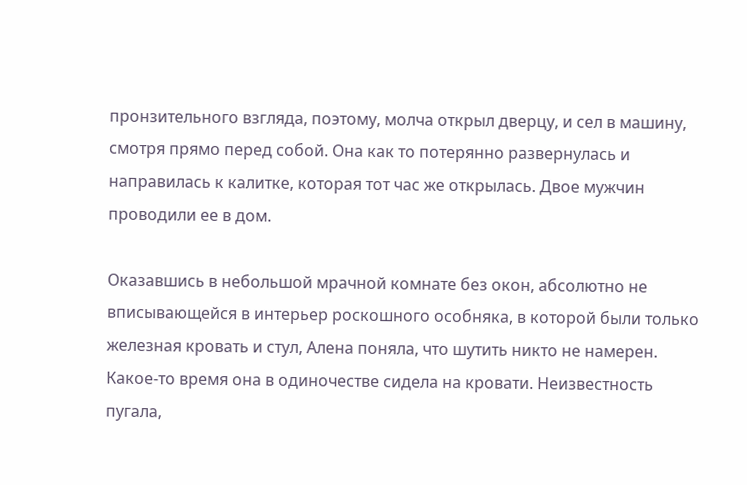пронзительного взгляда, поэтому, молча открыл дверцу, и сел в машину, смотря прямо перед собой. Она как то потерянно развернулась и направилась к калитке, которая тот час же открылась. Двое мужчин проводили ее в дом.

Оказавшись в небольшой мрачной комнате без окон, абсолютно не вписывающейся в интерьер роскошного особняка, в которой были только железная кровать и стул, Алена поняла, что шутить никто не намерен. Какое-то время она в одиночестве сидела на кровати. Неизвестность пугала,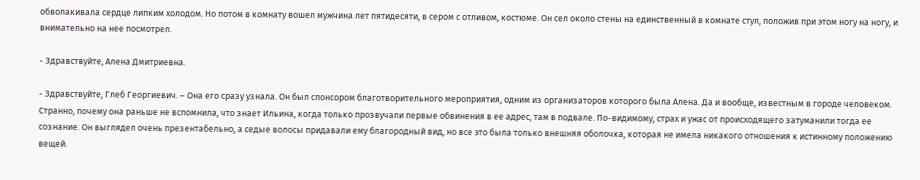обволакивала сердце липким холодом. Но потом в комнату вошел мужчина лет пятидесяти, в сером с отливом, костюме. Он сел около стены на единственный в комнате стул, положив при этом ногу на ногу, и внимательно на нее посмотрел.

- Здравствуйте, Алена Дмитриевна.

- Здравствуйте, Глеб Георгиевич. – Она его сразу узнала. Он был спонсором благотворительного мероприятия, одним из организаторов которого была Алена. Да и вообще, известным в городе человеком. Странно, почему она раньше не вспомнила, что знает Ильина, когда только прозвучали первые обвинения в ее адрес, там в подвале. По-видимому, страх и ужас от происходящего затуманили тогда ее сознание. Он выглядел очень презентабельно, а седые волосы придавали ему благородный вид, но все это была только внешняя оболочка, которая не имела никакого отношения к истинному положению вещей.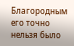Благородным его точно нельзя было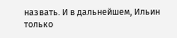назвать. И в дальнейшем, Ильин только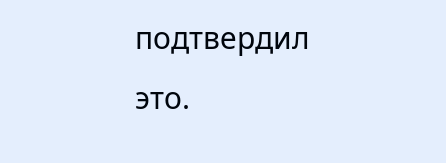подтвердил это.